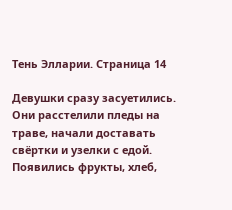Тень Элларии. Страница 14

Девушки сразу засуетились. Они расстелили пледы на траве, начали доставать свёртки и узелки с едой. Появились фрукты, хлеб,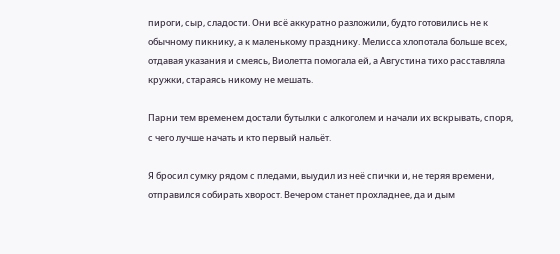пироги, сыр, сладости. Они всё аккуратно разложили, будто готовились не к обычному пикнику, а к маленькому празднику. Мелисса хлопотала больше всех, отдавая указания и смеясь, Виолетта помогала ей, а Августина тихо расставляла кружки, стараясь никому не мешать.

Парни тем временем достали бутылки с алкоголем и начали их вскрывать, споря, с чего лучше начать и кто первый нальёт.

Я бросил сумку рядом с пледами, выудил из неё спички и, не теряя времени, отправился собирать хворост. Вечером станет прохладнее, да и дым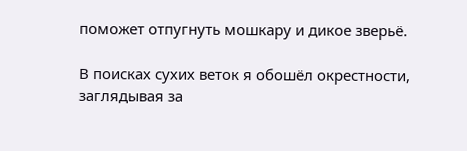поможет отпугнуть мошкару и дикое зверьё.

В поисках сухих веток я обошёл окрестности, заглядывая за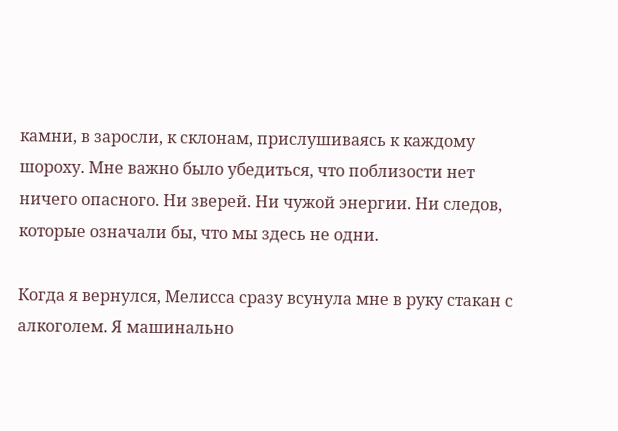камни, в заросли, к склонам, прислушиваясь к каждому шороху. Мне важно было убедиться, что поблизости нет ничего опасного. Ни зверей. Ни чужой энергии. Ни следов, которые означали бы, что мы здесь не одни.

Когда я вернулся, Мелисса сразу всунула мне в руку стакан с алкоголем. Я машинально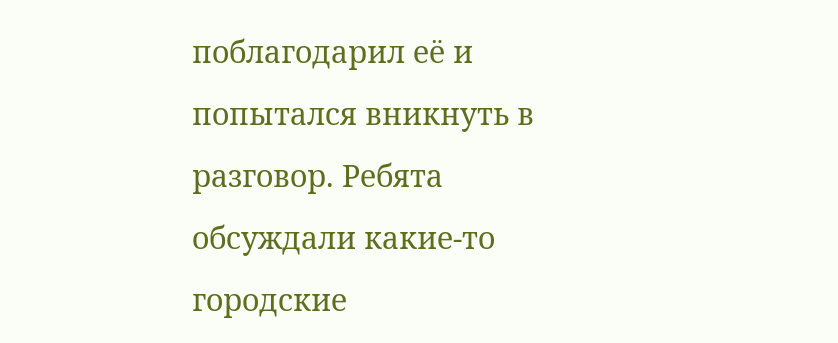поблагодарил её и попытался вникнуть в разговор. Ребята обсуждали какие-то городские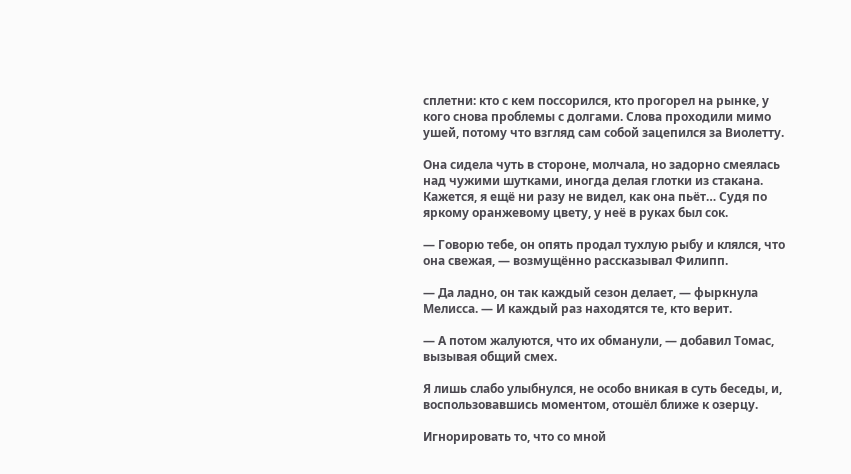сплетни: кто с кем поссорился, кто прогорел на рынке, у кого снова проблемы с долгами. Слова проходили мимо ушей, потому что взгляд сам собой зацепился за Виолетту.

Она сидела чуть в стороне, молчала, но задорно смеялась над чужими шутками, иногда делая глотки из стакана. Кажется, я ещё ни разу не видел, как она пьёт… Судя по яркому оранжевому цвету, у неё в руках был сок.

— Говорю тебе, он опять продал тухлую рыбу и клялся, что она свежая, — возмущённо рассказывал Филипп.

— Да ладно, он так каждый сезон делает, — фыркнула Мелисса. — И каждый раз находятся те, кто верит.

— А потом жалуются, что их обманули, — добавил Томас, вызывая общий смех.

Я лишь слабо улыбнулся, не особо вникая в суть беседы, и, воспользовавшись моментом, отошёл ближе к озерцу.

Игнорировать то, что со мной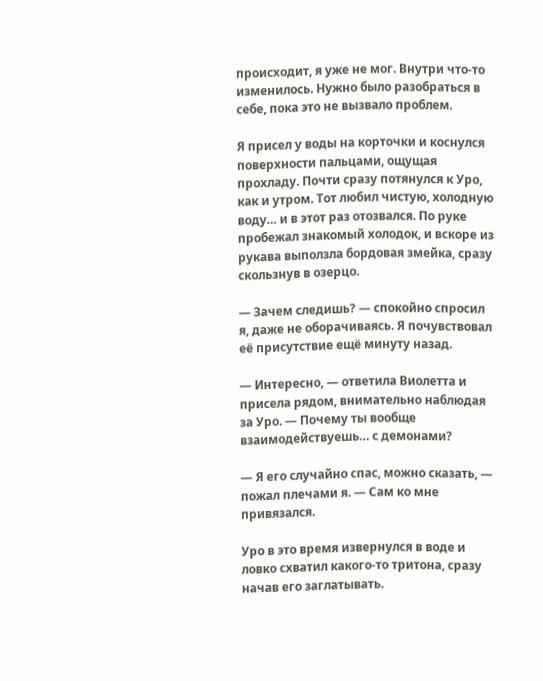происходит, я уже не мог. Внутри что-то изменилось. Нужно было разобраться в себе, пока это не вызвало проблем.

Я присел у воды на корточки и коснулся поверхности пальцами, ощущая прохладу. Почти сразу потянулся к Уро, как и утром. Тот любил чистую, холодную воду… и в этот раз отозвался. По руке пробежал знакомый холодок, и вскоре из рукава выползла бордовая змейка, сразу скользнув в озерцо.

— Зачем следишь? — спокойно спросил я, даже не оборачиваясь. Я почувствовал её присутствие ещё минуту назад.

— Интересно, — ответила Виолетта и присела рядом, внимательно наблюдая за Уро. — Почему ты вообще взаимодействуешь… с демонами?

— Я его случайно спас, можно сказать, — пожал плечами я. — Сам ко мне привязался.

Уро в это время извернулся в воде и ловко схватил какого-то тритона, сразу начав его заглатывать.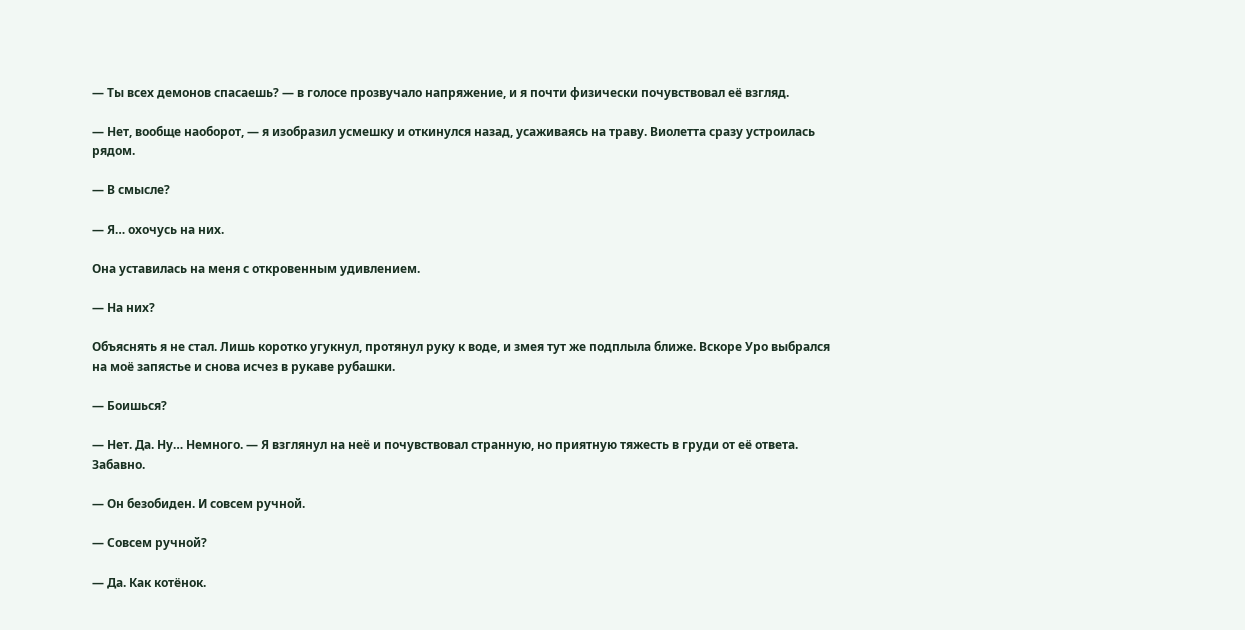— Ты всех демонов спасаешь? — в голосе прозвучало напряжение, и я почти физически почувствовал её взгляд.

— Нет, вообще наоборот, — я изобразил усмешку и откинулся назад, усаживаясь на траву. Виолетта сразу устроилась рядом.

— В смысле?

— Я… охочусь на них.

Она уставилась на меня с откровенным удивлением.

— На них?

Объяснять я не стал. Лишь коротко угукнул, протянул руку к воде, и змея тут же подплыла ближе. Вскоре Уро выбрался на моё запястье и снова исчез в рукаве рубашки.

— Боишься?

— Нет. Да. Ну… Немного. — Я взглянул на неё и почувствовал странную, но приятную тяжесть в груди от её ответа. Забавно.

— Он безобиден. И совсем ручной.

— Совсем ручной?

— Да. Как котёнок.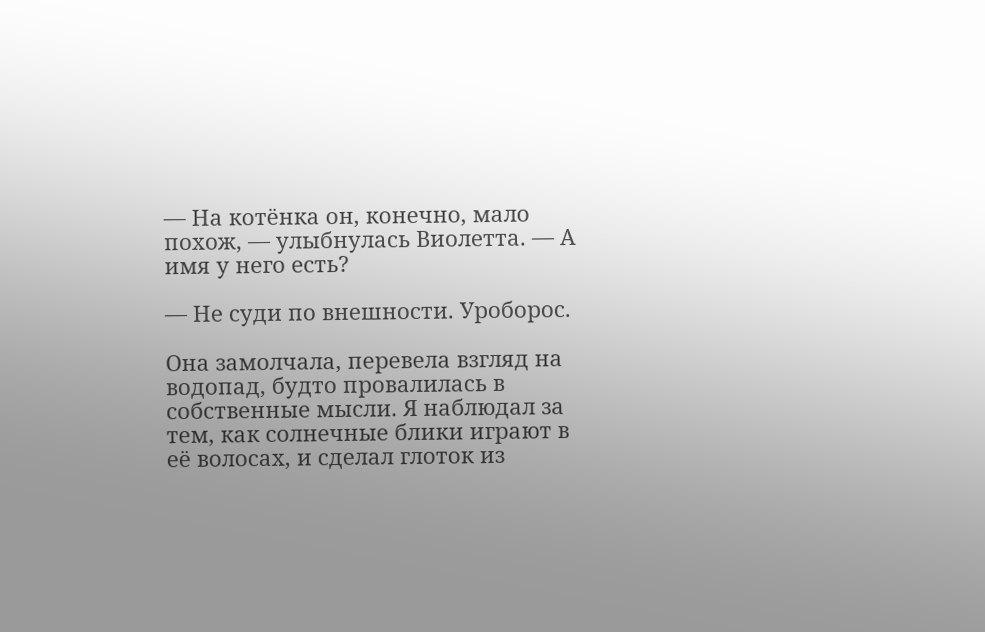— На котёнка он, конечно, мало похож, — улыбнулась Виолетта. — А имя у него есть?

— Не суди по внешности. Уроборос.

Она замолчала, перевела взгляд на водопад, будто провалилась в собственные мысли. Я наблюдал за тем, как солнечные блики играют в её волосах, и сделал глоток из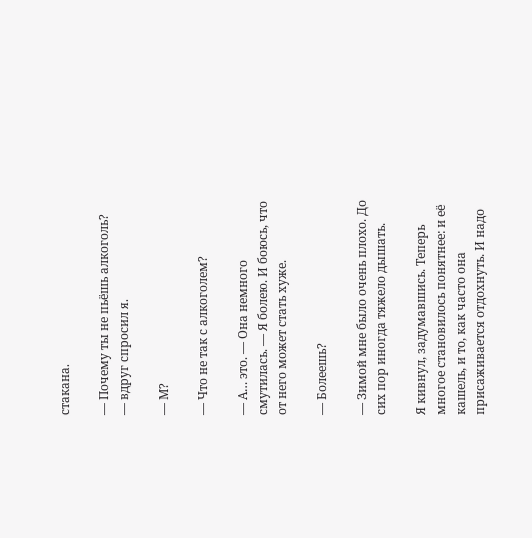стакана.

— Почему ты не пьёшь алкоголь? — вдруг спросил я.

— М?

— Что не так с алкоголем?

— А… это. — Она немного смутилась. — Я болею. И боюсь, что от него может стать хуже.

— Болеешь?

— Зимой мне было очень плохо. До сих пор иногда тяжело дышать.

Я кивнул, задумавшись. Теперь многое становилось понятнее: и её кашель, и то, как часто она присаживается отдохнуть. И надо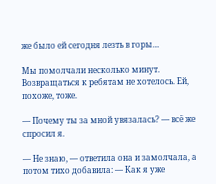же было ей сегодня лезть в горы…

Мы помолчали несколько минут. Возвращаться к ребятам не хотелось. Ей, похоже, тоже.

— Почему ты за мной увязалась? — всё же спросил я.

— Не знаю, — ответила она и замолчала, а потом тихо добавила: — Как я уже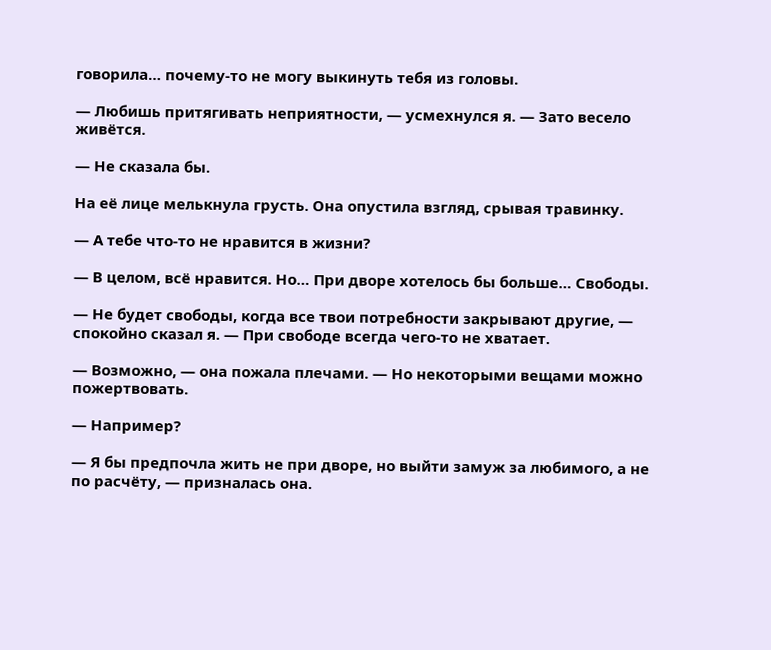говорила… почему-то не могу выкинуть тебя из головы.

— Любишь притягивать неприятности, — усмехнулся я. — Зато весело живётся.

— Не сказала бы.

На её лице мелькнула грусть. Она опустила взгляд, срывая травинку.

— А тебе что-то не нравится в жизни?

— В целом, всё нравится. Но… При дворе хотелось бы больше… Свободы.

— Не будет свободы, когда все твои потребности закрывают другие, — спокойно сказал я. — При свободе всегда чего-то не хватает.

— Возможно, — она пожала плечами. — Но некоторыми вещами можно пожертвовать.

— Например?

— Я бы предпочла жить не при дворе, но выйти замуж за любимого, а не по расчёту, — призналась она.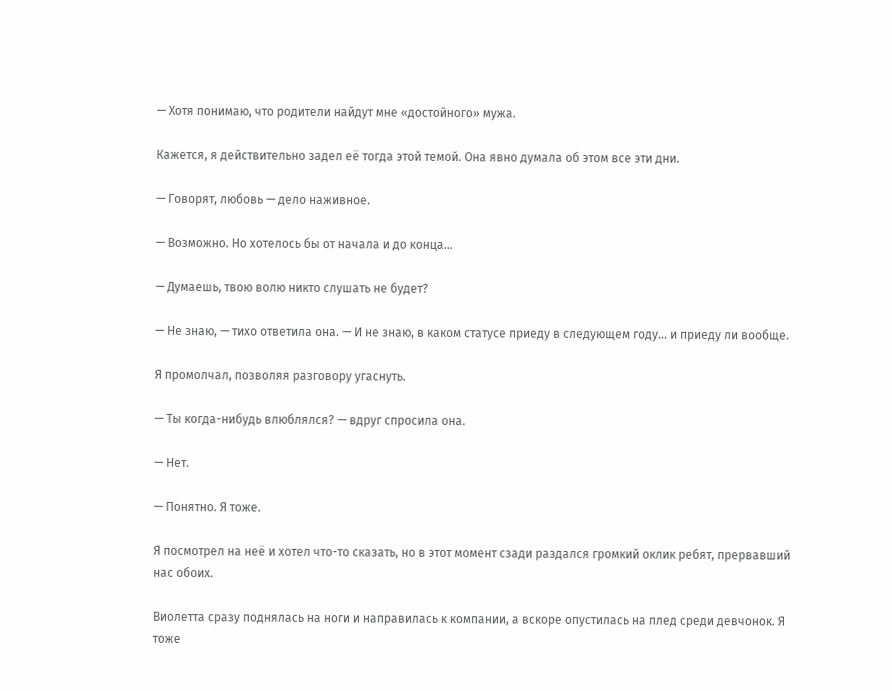— Хотя понимаю, что родители найдут мне «достойного» мужа.

Кажется, я действительно задел её тогда этой темой. Она явно думала об этом все эти дни.

— Говорят, любовь — дело наживное.

— Возможно. Но хотелось бы от начала и до конца…

— Думаешь, твою волю никто слушать не будет?

— Не знаю, — тихо ответила она. — И не знаю, в каком статусе приеду в следующем году… и приеду ли вообще.

Я промолчал, позволяя разговору угаснуть.

— Ты когда-нибудь влюблялся? — вдруг спросила она.

— Нет.

— Понятно. Я тоже.

Я посмотрел на неё и хотел что-то сказать, но в этот момент сзади раздался громкий оклик ребят, прервавший нас обоих.

Виолетта сразу поднялась на ноги и направилась к компании, а вскоре опустилась на плед среди девчонок. Я тоже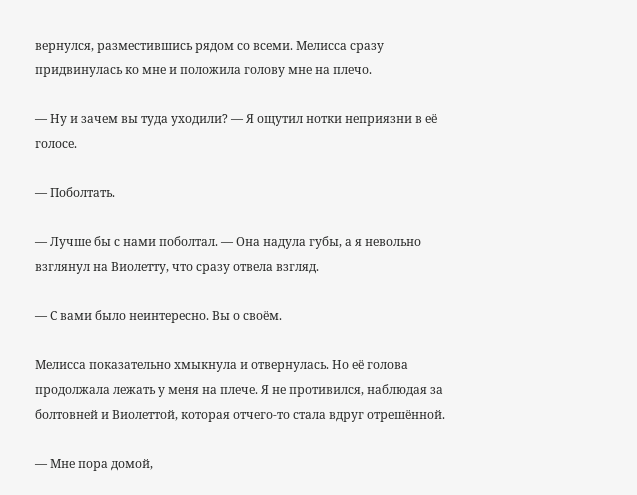вернулся, разместившись рядом со всеми. Мелисса сразу придвинулась ко мне и положила голову мне на плечо.

— Ну и зачем вы туда уходили? — Я ощутил нотки неприязни в её голосе.

— Поболтать.

— Лучше бы с нами поболтал. — Она надула губы, а я невольно взглянул на Виолетту, что сразу отвела взгляд.

— С вами было неинтересно. Вы о своём.

Мелисса показательно хмыкнула и отвернулась. Но её голова продолжала лежать у меня на плече. Я не противился, наблюдая за болтовней и Виолеттой, которая отчего-то стала вдруг отрешённой.

— Мне пора домой,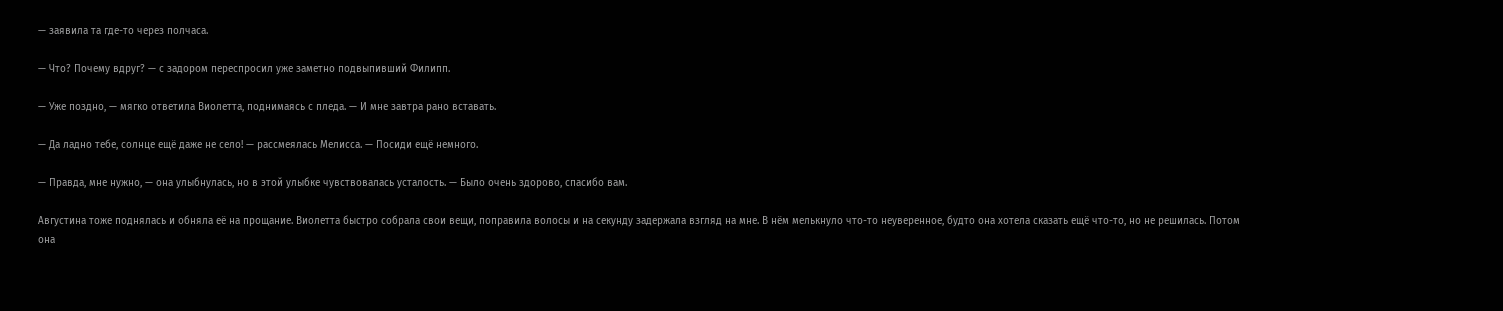— заявила та где-то через полчаса.

— Что? Почему вдруг? — с задором переспросил уже заметно подвыпивший Филипп.

— Уже поздно, — мягко ответила Виолетта, поднимаясь с пледа. — И мне завтра рано вставать.

— Да ладно тебе, солнце ещё даже не село! — рассмеялась Мелисса. — Посиди ещё немного.

— Правда, мне нужно, — она улыбнулась, но в этой улыбке чувствовалась усталость. — Было очень здорово, спасибо вам.

Августина тоже поднялась и обняла её на прощание. Виолетта быстро собрала свои вещи, поправила волосы и на секунду задержала взгляд на мне. В нём мелькнуло что-то неуверенное, будто она хотела сказать ещё что-то, но не решилась. Потом она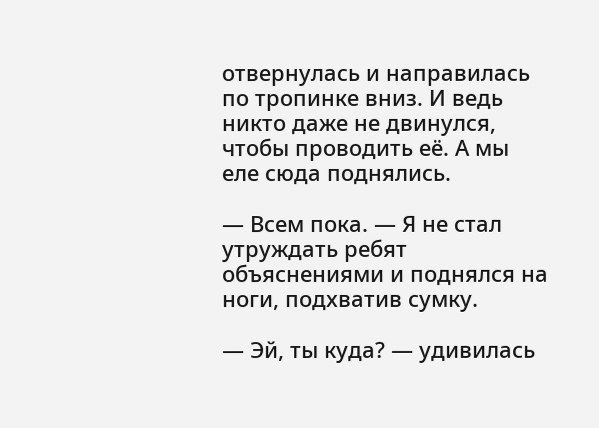отвернулась и направилась по тропинке вниз. И ведь никто даже не двинулся, чтобы проводить её. А мы еле сюда поднялись.

— Всем пока. — Я не стал утруждать ребят объяснениями и поднялся на ноги, подхватив сумку.

— Эй, ты куда? — удивилась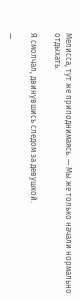Мелисса, тут же приподнимаясь. — Мы же только начали нормально отдыхать.

Я смолчал, двинувшись следом за девушкой.

—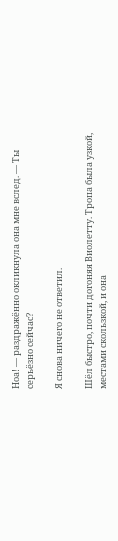Ноа! — раздражённо окликнула она мне вслед. — Ты серьёзно сейчас?

Я снова ничего не ответил.

Шёл быстро, почти догоняя Виолетту. Тропа была узкой, местами скользкой, и она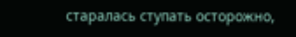старалась ступать осторожно,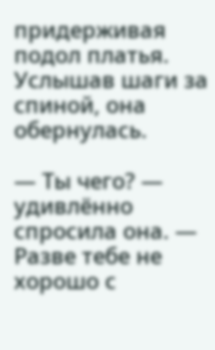придерживая подол платья. Услышав шаги за спиной, она обернулась.

— Ты чего? — удивлённо спросила она. — Разве тебе не хорошо с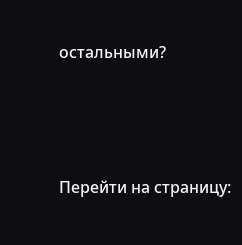остальными?




Перейти на страницу: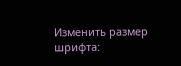Изменить размер шрифта: